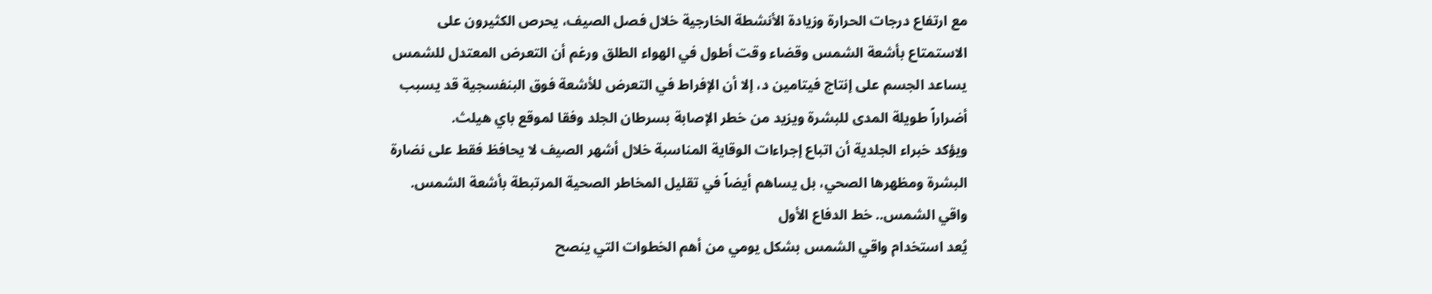مع ارتفاع درجات الحرارة وزيادة الأنشطة الخارجية خلال فصل الصيف، يحرص الكثيرون على الاستمتاع بأشعة الشمس وقضاء وقت أطول في الهواء الطلق ورغم أن التعرض المعتدل للشمس يساعد الجسم على إنتاج فيتامين د، إلا أن الإفراط في التعرض للأشعة فوق البنفسجية قد يسبب أضراراً طويلة المدى للبشرة ويزيد من خطر الإصابة بسرطان الجلد وفقا لموقع باي هيلث.
ويؤكد خبراء الجلدية أن اتباع إجراءات الوقاية المناسبة خلال أشهر الصيف لا يحافظ فقط على نضارة البشرة ومظهرها الصحي، بل يساهم أيضاً في تقليل المخاطر الصحية المرتبطة بأشعة الشمس.
واقي الشمس.. خط الدفاع الأول
يُعد استخدام واقي الشمس بشكل يومي من أهم الخطوات التي ينصح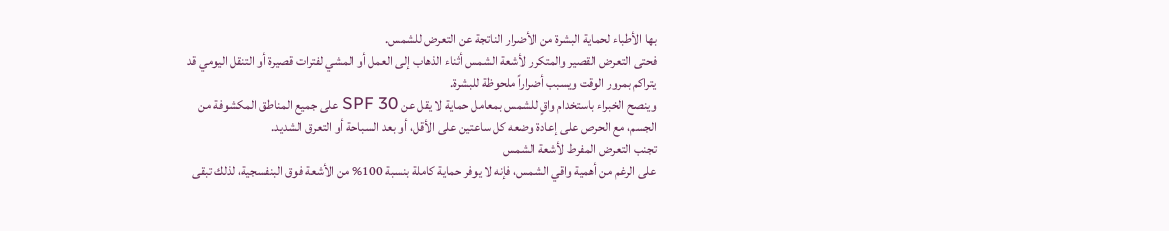بها الأطباء لحماية البشرة من الأضرار الناتجة عن التعرض للشمس.
فحتى التعرض القصير والمتكرر لأشعة الشمس أثناء الذهاب إلى العمل أو المشي لفترات قصيرة أو التنقل اليومي قد يتراكم بمرور الوقت ويسبب أضراراً ملحوظة للبشرة.
وينصح الخبراء باستخدام واقٍ للشمس بمعامل حماية لا يقل عن SPF 30 على جميع المناطق المكشوفة من الجسم، مع الحرص على إعادة وضعه كل ساعتين على الأقل، أو بعد السباحة أو التعرق الشديد.
تجنب التعرض المفرط لأشعة الشمس
على الرغم من أهمية واقي الشمس، فإنه لا يوفر حماية كاملة بنسبة 100% من الأشعة فوق البنفسجية، لذلك تبقى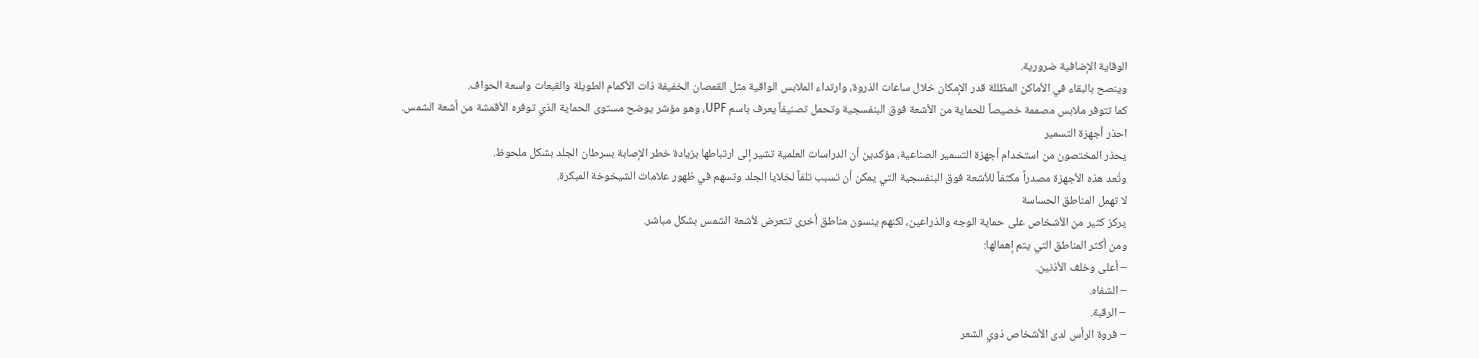الوقاية الإضافية ضرورية.
وينصح بالبقاء في الأماكن المظللة قدر الإمكان خلال ساعات الذروة، وارتداء الملابس الواقية مثل القمصان الخفيفة ذات الأكمام الطويلة والقبعات واسعة الحواف.
كما تتوفر ملابس مصممة خصيصاً للحماية من الأشعة فوق البنفسجية وتحمل تصنيفاً يعرف باسم UPF، وهو مؤشر يوضح مستوى الحماية الذي توفره الأقمشة من أشعة الشمس.
احذر أجهزة التسمير
يحذر المختصون من استخدام أجهزة التسمير الصناعية، مؤكدين أن الدراسات العلمية تشير إلى ارتباطها بزيادة خطر الإصابة بسرطان الجلد بشكل ملحوظ.
وتُعد هذه الأجهزة مصدراً مكثفاً للأشعة فوق البنفسجية التي يمكن أن تسبب تلفاً لخلايا الجلد وتسهم في ظهور علامات الشيخوخة المبكرة.
لا تهمل المناطق الحساسة
يركز كثير من الأشخاص على حماية الوجه والذراعين، لكنهم ينسون مناطق أخرى تتعرض لأشعة الشمس بشكل مباشر.
ومن أكثر المناطق التي يتم إهمالها:
– أعلى وخلف الأذنين.
– الشفاه.
– الرقبة.
– فروة الرأس لدى الأشخاص ذوي الشعر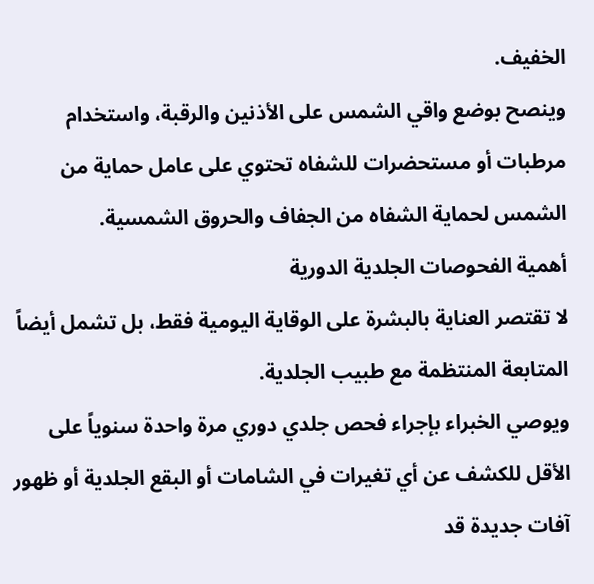الخفيف.
وينصح بوضع واقي الشمس على الأذنين والرقبة، واستخدام مرطبات أو مستحضرات للشفاه تحتوي على عامل حماية من الشمس لحماية الشفاه من الجفاف والحروق الشمسية.
أهمية الفحوصات الجلدية الدورية
لا تقتصر العناية بالبشرة على الوقاية اليومية فقط، بل تشمل أيضاً المتابعة المنتظمة مع طبيب الجلدية.
ويوصي الخبراء بإجراء فحص جلدي دوري مرة واحدة سنوياً على الأقل للكشف عن أي تغيرات في الشامات أو البقع الجلدية أو ظهور آفات جديدة قد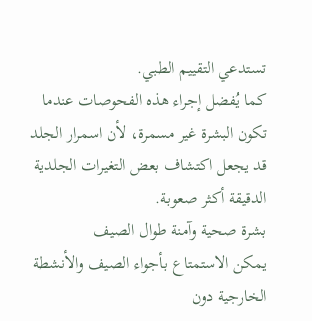تستدعي التقييم الطبي.
كما يُفضل إجراء هذه الفحوصات عندما تكون البشرة غير مسمرة، لأن اسمرار الجلد قد يجعل اكتشاف بعض التغيرات الجلدية الدقيقة أكثر صعوبة.
بشرة صحية وآمنة طوال الصيف
يمكن الاستمتاع بأجواء الصيف والأنشطة الخارجية دون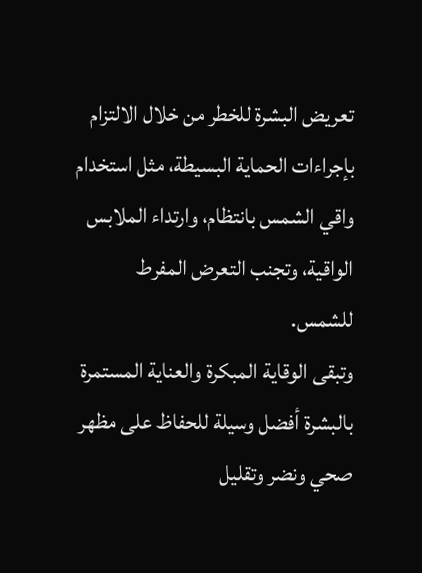تعريض البشرة للخطر من خلال الالتزام بإجراءات الحماية البسيطة، مثل استخدام واقي الشمس بانتظام، وارتداء الملابس الواقية، وتجنب التعرض المفرط للشمس.
وتبقى الوقاية المبكرة والعناية المستمرة بالبشرة أفضل وسيلة للحفاظ على مظهر صحي ونضر وتقليل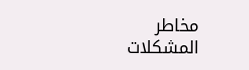مخاطر المشكلات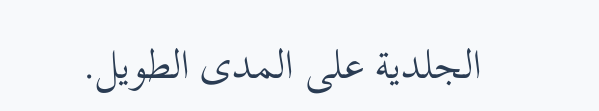الجلدية على المدى الطويل.